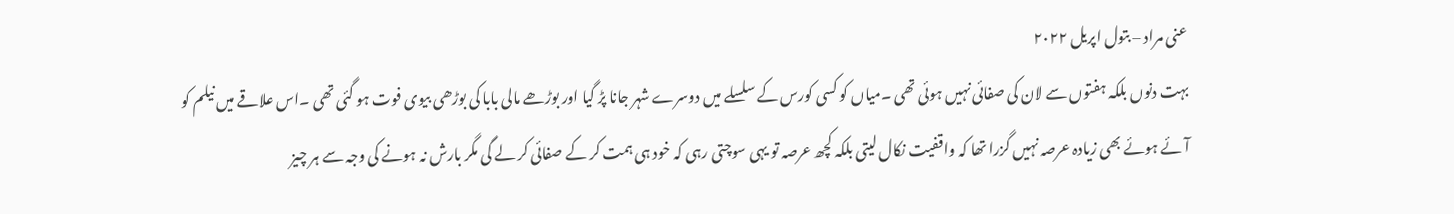عنی مراد – بتول اپریل ۲۰۲۲
بہت دنوں بلکہ ہفتوں سے لان کی صفائی نہیں ہوئی تھی ۔میاں کو کسی کورس کے سلسلے میں دوسرے شہر جانا پڑ گیا اور بوڑھے مالی بابا کی بوڑھی بیوی فوت ہو گئی تھی ۔اس علاقے میں نیلم کو آئے ہوئے بھی زیادہ عرصہ نہیں گزرا تھا کہ واقفیت نکال لیتی بلکہ کچھ عرصہ تو یہی سوچتی رہی کہ خود ہی ہمت کر کے صفائی کر لے گی مگر بارش نہ ہونے کی وجہ سے ہر چیز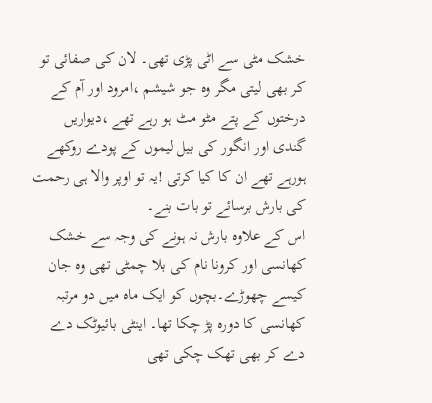خشک مٹی سے اٹی پڑی تھی۔ لان کی صفائی تو کر بھی لیتی مگر وہ جو شیشم ،امرود اور آم کے درختوں کے پتے مٹو مٹ ہو رہے تھے ،دیواریں گندی اور انگور کی بیل لیموں کے پودے روکھے ہورہے تھے ان کا کیا کرتی !یہ تو اوپر والا ہی رحمت کی بارش برسائے تو بات بنے۔
اس کے علاوہ بارش نہ ہونے کی وجہ سے خشک کھانسی اور کرونا نام کی بلا چمٹی تھی وہ جان کیسے چھوڑے۔بچوں کو ایک ماہ میں دو مرتبہ کھانسی کا دورہ پڑ چکا تھا۔ اینٹی بائیوٹک دے دے کر بھی تھک چکی تھی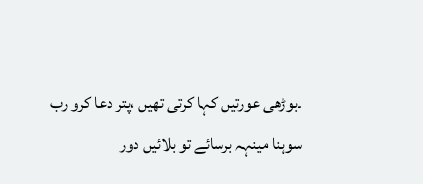۔بوڑھی عورتیں کہا کرتی تھیں ،پتر دعا کرو رب سوہنا مینہہ برسائے تو بلائیں دور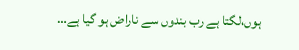ہوں،لگتا ہے رب بندوں سے ناراض ہو گیا ہے…